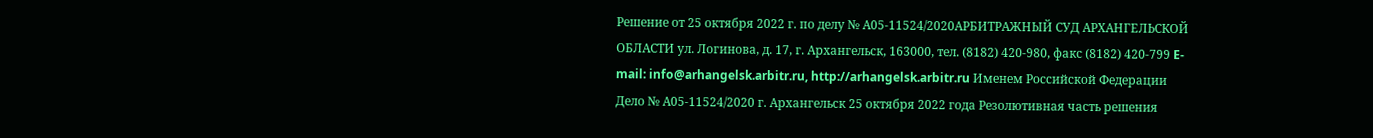Решение от 25 октября 2022 г. по делу № А05-11524/2020АРБИТРАЖНЫЙ СУД АРХАНГЕЛЬСКОЙ ОБЛАСТИ ул. Логинова, д. 17, г. Архангельск, 163000, тел. (8182) 420-980, факс (8182) 420-799 E-mail: info@arhangelsk.arbitr.ru, http://arhangelsk.arbitr.ru Именем Российской Федерации Дело № А05-11524/2020 г. Архангельск 25 октября 2022 года Резолютивная часть решения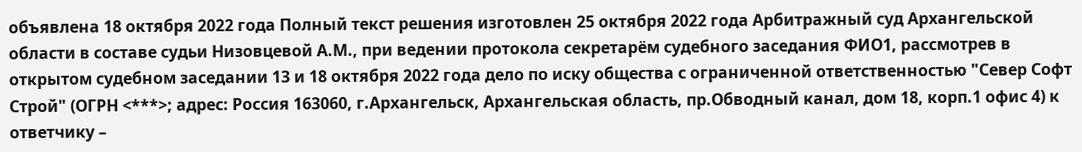объявлена 18 октября 2022 года Полный текст решения изготовлен 25 октября 2022 года Арбитражный суд Архангельской области в составе судьи Низовцевой А.М., при ведении протокола секретарём судебного заседания ФИО1, рассмотрев в открытом судебном заседании 13 и 18 октября 2022 года дело по иску общества с ограниченной ответственностью "Север Софт Строй" (ОГРН <***>; адрес: Россия 163060, г.Архангельск, Архангельская область, пр.Обводный канал, дом 18, корп.1 офис 4) к ответчику –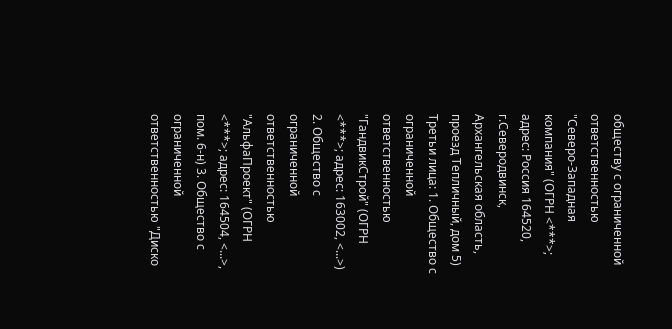обществу с ограниченной ответственностью "Северо-Западная компания" (ОГРН <***>; адрес: Россия 164520, г.Северодвинск, Архангельская область, проезд Тепличный, дом 5) Третьи лица: 1. Общество с ограниченной ответственностью "ГандвикСтрой" (ОГРН <***>; адрес: 163002, <...>) 2. Общество с ограниченной ответственностью "АльфаПроект" (ОГРН <***>; адрес: 164504, <...>, пом. 6-н) 3. Общество с ограниченной ответственностью "Диско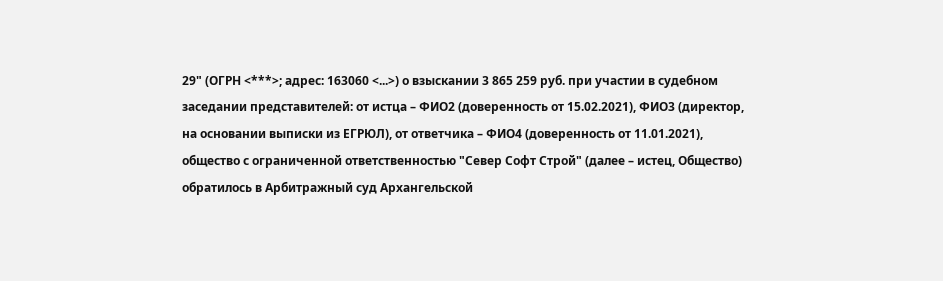29" (ОГРН <***>; адрес: 163060 <...>) о взыскании 3 865 259 руб. при участии в судебном заседании представителей: от истца – ФИО2 (доверенность от 15.02.2021), ФИО3 (директор, на основании выписки из ЕГРЮЛ), от ответчика – ФИО4 (доверенность от 11.01.2021), общество с ограниченной ответственностью "Север Софт Строй" (далее – истец, Общество) обратилось в Арбитражный суд Архангельской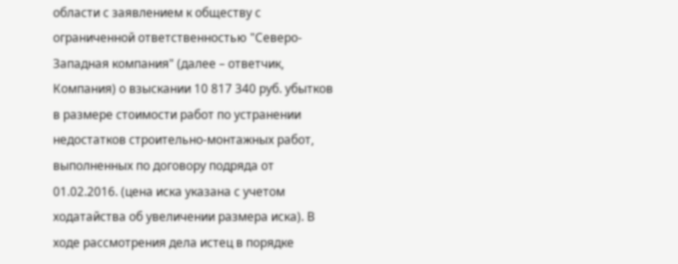области с заявлением к обществу с ограниченной ответственностью "Северо-Западная компания" (далее – ответчик, Компания) о взыскании 10 817 340 руб. убытков в размере стоимости работ по устранении недостатков строительно-монтажных работ, выполненных по договору подряда от 01.02.2016. (цена иска указана с учетом ходатайства об увеличении размера иска). В ходе рассмотрения дела истец в порядке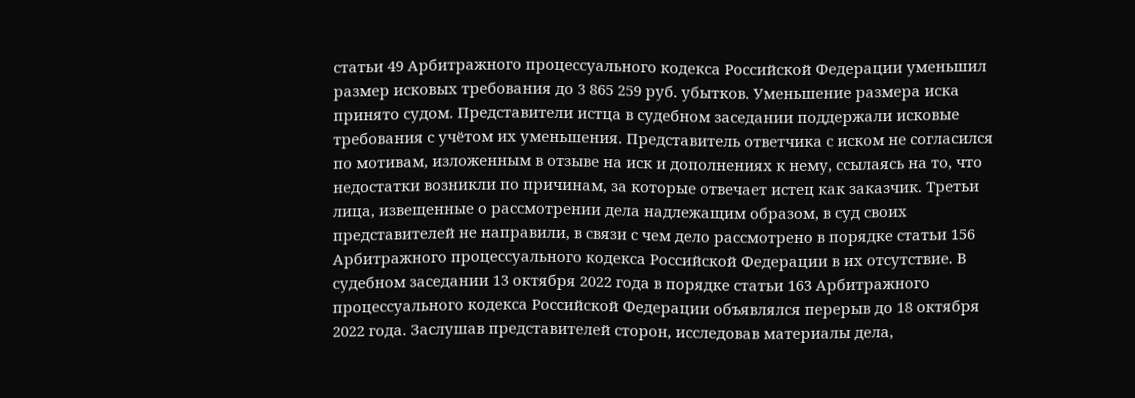статьи 49 Арбитражного процессуального кодекса Российской Федерации уменьшил размер исковых требования до 3 865 259 руб. убытков. Уменьшение размера иска принято судом. Представители истца в судебном заседании поддержали исковые требования с учётом их уменьшения. Представитель ответчика с иском не согласился по мотивам, изложенным в отзыве на иск и дополнениях к нему, ссылаясь на то, что недостатки возникли по причинам, за которые отвечает истец как заказчик. Третьи лица, извещенные о рассмотрении дела надлежащим образом, в суд своих представителей не направили, в связи с чем дело рассмотрено в порядке статьи 156 Арбитражного процессуального кодекса Российской Федерации в их отсутствие. В судебном заседании 13 октября 2022 года в порядке статьи 163 Арбитражного процессуального кодекса Российской Федерации объявлялся перерыв до 18 октября 2022 года. Заслушав представителей сторон, исследовав материалы дела,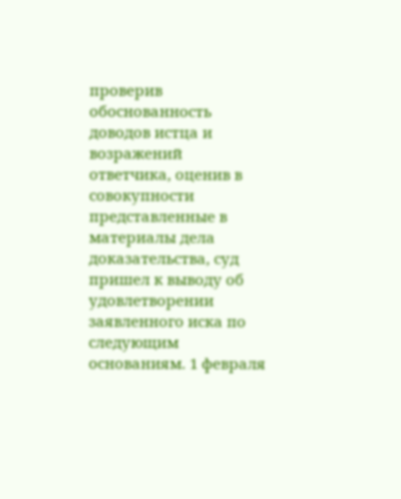проверив обоснованность доводов истца и возражений ответчика, оценив в совокупности представленные в материалы дела доказательства, суд пришел к выводу об удовлетворении заявленного иска по следующим основаниям. 1 февраля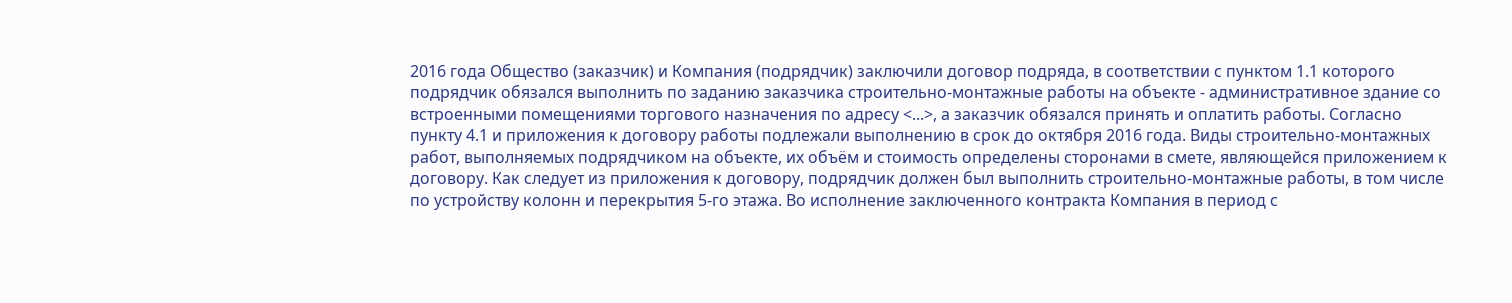2016 года Общество (заказчик) и Компания (подрядчик) заключили договор подряда, в соответствии с пунктом 1.1 которого подрядчик обязался выполнить по заданию заказчика строительно-монтажные работы на объекте - административное здание со встроенными помещениями торгового назначения по адресу <...>, а заказчик обязался принять и оплатить работы. Согласно пункту 4.1 и приложения к договору работы подлежали выполнению в срок до октября 2016 года. Виды строительно-монтажных работ, выполняемых подрядчиком на объекте, их объём и стоимость определены сторонами в смете, являющейся приложением к договору. Как следует из приложения к договору, подрядчик должен был выполнить строительно-монтажные работы, в том числе по устройству колонн и перекрытия 5-го этажа. Во исполнение заключенного контракта Компания в период с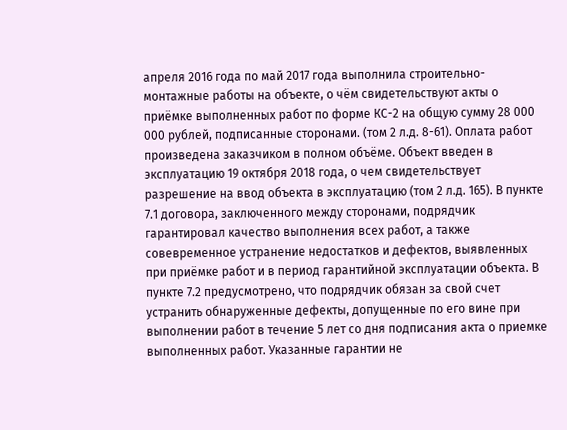апреля 2016 года по май 2017 года выполнила строительно-монтажные работы на объекте, о чём свидетельствуют акты о приёмке выполненных работ по форме КС-2 на общую сумму 28 000 000 рублей, подписанные сторонами. (том 2 л.д. 8-61). Оплата работ произведена заказчиком в полном объёме. Объект введен в эксплуатацию 19 октября 2018 года, о чем свидетельствует разрешение на ввод объекта в эксплуатацию (том 2 л.д. 165). В пункте 7.1 договора, заключенного между сторонами, подрядчик гарантировал качество выполнения всех работ, а также совевременное устранение недостатков и дефектов, выявленных при приёмке работ и в период гарантийной эксплуатации объекта. В пункте 7.2 предусмотрено, что подрядчик обязан за свой счет устранить обнаруженные дефекты, допущенные по его вине при выполнении работ в течение 5 лет со дня подписания акта о приемке выполненных работ. Указанные гарантии не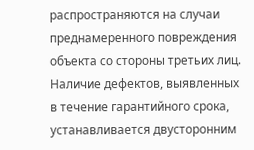распространяются на случаи преднамеренного повреждения объекта со стороны третьих лиц. Наличие дефектов, выявленных в течение гарантийного срока, устанавливается двусторонним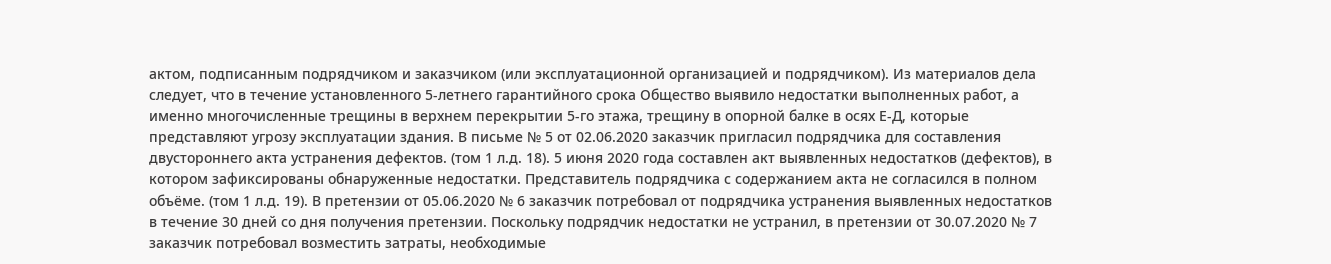актом, подписанным подрядчиком и заказчиком (или эксплуатационной организацией и подрядчиком). Из материалов дела следует, что в течение установленного 5-летнего гарантийного срока Общество выявило недостатки выполненных работ, а именно многочисленные трещины в верхнем перекрытии 5-го этажа, трещину в опорной балке в осях Е-Д, которые представляют угрозу эксплуатации здания. В письме № 5 от 02.06.2020 заказчик пригласил подрядчика для составления двустороннего акта устранения дефектов. (том 1 л.д. 18). 5 июня 2020 года составлен акт выявленных недостатков (дефектов), в котором зафиксированы обнаруженные недостатки. Представитель подрядчика с содержанием акта не согласился в полном объёме. (том 1 л.д. 19). В претензии от 05.06.2020 № 6 заказчик потребовал от подрядчика устранения выявленных недостатков в течение 30 дней со дня получения претензии. Поскольку подрядчик недостатки не устранил, в претензии от 30.07.2020 № 7 заказчик потребовал возместить затраты, необходимые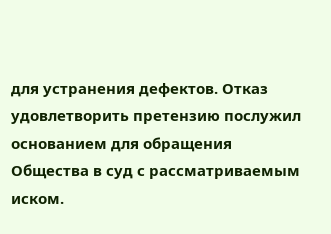для устранения дефектов. Отказ удовлетворить претензию послужил основанием для обращения Общества в суд с рассматриваемым иском.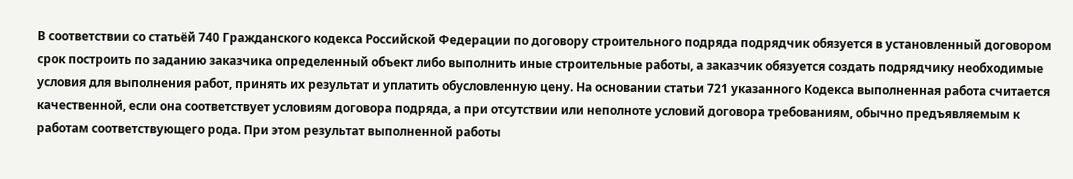В соответствии со статьёй 740 Гражданского кодекса Российской Федерации по договору строительного подряда подрядчик обязуется в установленный договором срок построить по заданию заказчика определенный объект либо выполнить иные строительные работы, а заказчик обязуется создать подрядчику необходимые условия для выполнения работ, принять их результат и уплатить обусловленную цену. На основании статьи 721 указанного Кодекса выполненная работа считается качественной, если она соответствует условиям договора подряда, а при отсутствии или неполноте условий договора требованиям, обычно предъявляемым к работам соответствующего рода. При этом результат выполненной работы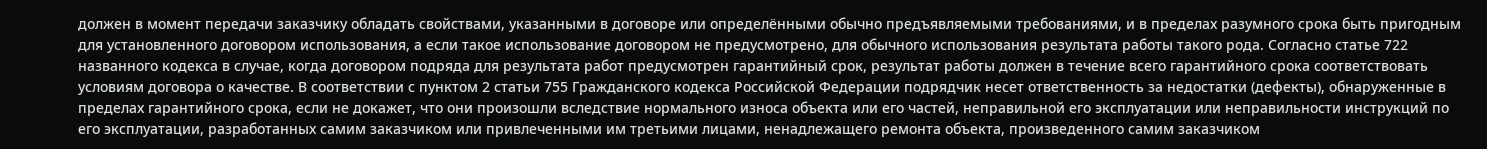должен в момент передачи заказчику обладать свойствами, указанными в договоре или определёнными обычно предъявляемыми требованиями, и в пределах разумного срока быть пригодным для установленного договором использования, а если такое использование договором не предусмотрено, для обычного использования результата работы такого рода. Согласно статье 722 названного кодекса в случае, когда договором подряда для результата работ предусмотрен гарантийный срок, результат работы должен в течение всего гарантийного срока соответствовать условиям договора о качестве. В соответствии с пунктом 2 статьи 755 Гражданского кодекса Российской Федерации подрядчик несет ответственность за недостатки (дефекты), обнаруженные в пределах гарантийного срока, если не докажет, что они произошли вследствие нормального износа объекта или его частей, неправильной его эксплуатации или неправильности инструкций по его эксплуатации, разработанных самим заказчиком или привлеченными им третьими лицами, ненадлежащего ремонта объекта, произведенного самим заказчиком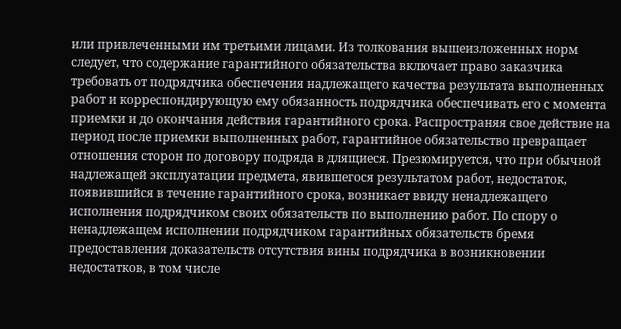или привлеченными им третьими лицами. Из толкования вышеизложенных норм следует, что содержание гарантийного обязательства включает право заказчика требовать от подрядчика обеспечения надлежащего качества результата выполненных работ и корреспондирующую ему обязанность подрядчика обеспечивать его с момента приемки и до окончания действия гарантийного срока. Распространяя свое действие на период после приемки выполненных работ, гарантийное обязательство превращает отношения сторон по договору подряда в длящиеся. Презюмируется, что при обычной надлежащей эксплуатации предмета, явившегося результатом работ, недостаток, появившийся в течение гарантийного срока, возникает ввиду ненадлежащего исполнения подрядчиком своих обязательств по выполнению работ. По спору о ненадлежащем исполнении подрядчиком гарантийных обязательств бремя предоставления доказательств отсутствия вины подрядчика в возникновении недостатков, в том числе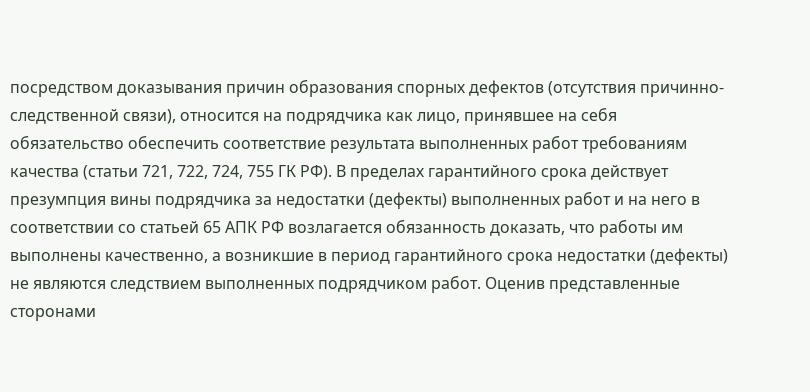посредством доказывания причин образования спорных дефектов (отсутствия причинно-следственной связи), относится на подрядчика как лицо, принявшее на себя обязательство обеспечить соответствие результата выполненных работ требованиям качества (статьи 721, 722, 724, 755 ГК РФ). В пределах гарантийного срока действует презумпция вины подрядчика за недостатки (дефекты) выполненных работ и на него в соответствии со статьей 65 АПК РФ возлагается обязанность доказать, что работы им выполнены качественно, а возникшие в период гарантийного срока недостатки (дефекты) не являются следствием выполненных подрядчиком работ. Оценив представленные сторонами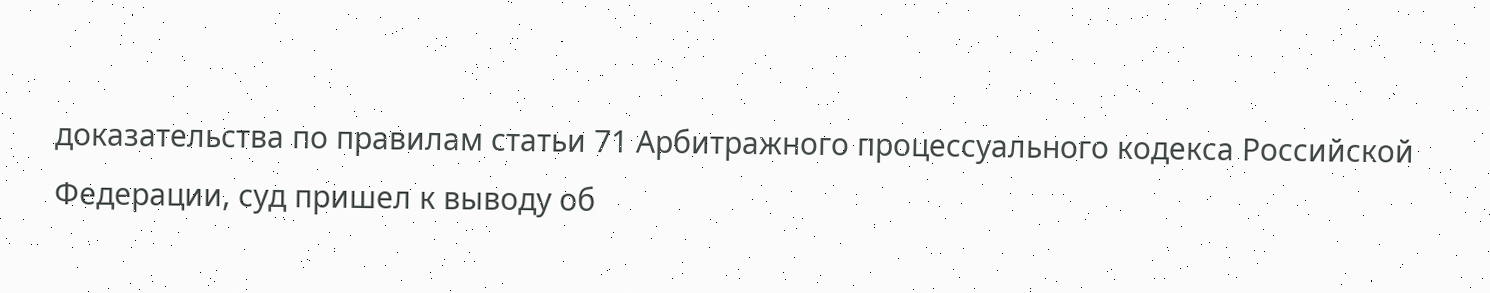доказательства по правилам статьи 71 Арбитражного процессуального кодекса Российской Федерации, суд пришел к выводу об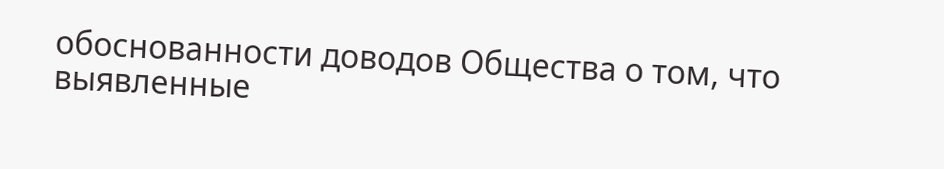обоснованности доводов Общества о том, что выявленные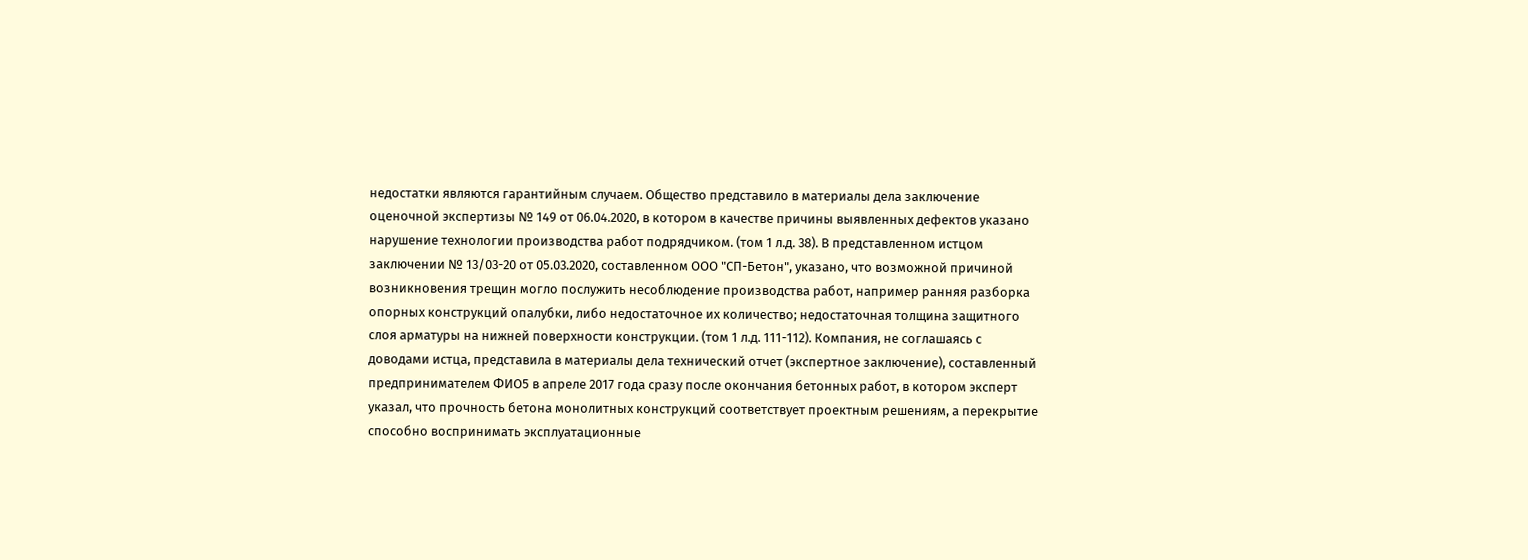недостатки являются гарантийным случаем. Общество представило в материалы дела заключение оценочной экспертизы № 149 от 06.04.2020, в котором в качестве причины выявленных дефектов указано нарушение технологии производства работ подрядчиком. (том 1 л.д. 38). В представленном истцом заключении № 13/03-20 от 05.03.2020, составленном ООО "СП-Бетон", указано, что возможной причиной возникновения трещин могло послужить несоблюдение производства работ, например ранняя разборка опорных конструкций опалубки, либо недостаточное их количество; недостаточная толщина защитного слоя арматуры на нижней поверхности конструкции. (том 1 л.д. 111-112). Компания, не соглашаясь с доводами истца, представила в материалы дела технический отчет (экспертное заключение), составленный предпринимателем ФИО5 в апреле 2017 года сразу после окончания бетонных работ, в котором эксперт указал, что прочность бетона монолитных конструкций соответствует проектным решениям, а перекрытие способно воспринимать эксплуатационные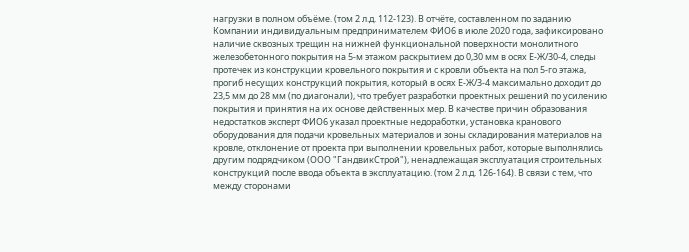нагрузки в полном объёме. (том 2 л.д. 112-123). В отчёте, составленном по заданию Компании индивидуальным предпринимателем ФИО6 в июле 2020 года, зафиксировано наличие сквозных трещин на нижней функциональной поверхности монолитного железобетонного покрытия на 5-м этажом раскрытием до 0,30 мм в осях Е-Ж/30-4, следы протечек из конструкции кровельного покрытия и с кровли объекта на пол 5-го этажа, прогиб несущих конструкций покрытия, который в осях Е-Ж/3-4 максимально доходит до 23,5 мм до 28 мм (по диагонали), что требует разработки проектных решений по усилению покрытия и принятия на их основе действенных мер. В качестве причин образования недостатков эксперт ФИО6 указал проектные недоработки, установка кранового оборудования для подачи кровельных материалов и зоны складирования материалов на кровле, отклонение от проекта при выполнении кровельных работ, которые выполнялись другим подрядчиком (ООО "ГандвикСтрой"), ненадлежащая эксплуатация строительных конструкций после ввода объекта в эксплуатацию. (том 2 л.д. 126-164). В связи с тем, что между сторонами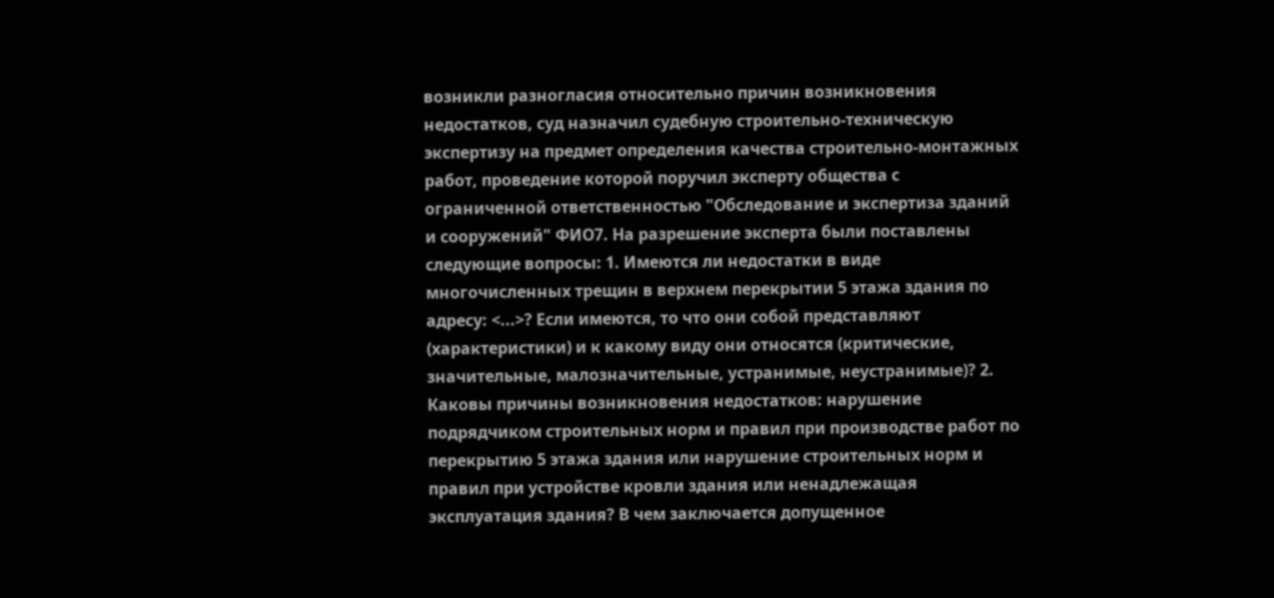возникли разногласия относительно причин возникновения недостатков, суд назначил судебную строительно-техническую экспертизу на предмет определения качества строительно-монтажных работ, проведение которой поручил эксперту общества с ограниченной ответственностью "Обследование и экспертиза зданий и сооружений" ФИО7. На разрешение эксперта были поставлены следующие вопросы: 1. Имеются ли недостатки в виде многочисленных трещин в верхнем перекрытии 5 этажа здания по адресу: <...>? Если имеются, то что они собой представляют (характеристики) и к какому виду они относятся (критические, значительные, малозначительные, устранимые, неустранимые)? 2. Каковы причины возникновения недостатков: нарушение подрядчиком строительных норм и правил при производстве работ по перекрытию 5 этажа здания или нарушение строительных норм и правил при устройстве кровли здания или ненадлежащая эксплуатация здания? В чем заключается допущенное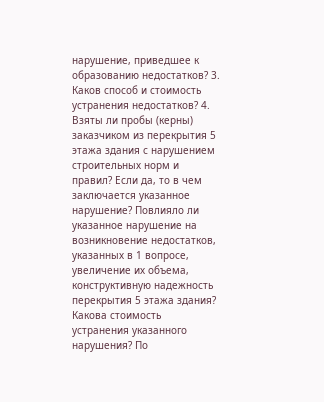нарушение, приведшее к образованию недостатков? 3. Каков способ и стоимость устранения недостатков? 4. Взяты ли пробы (керны) заказчиком из перекрытия 5 этажа здания с нарушением строительных норм и правил? Если да, то в чем заключается указанное нарушение? Повлияло ли указанное нарушение на возникновение недостатков, указанных в 1 вопросе, увеличение их объема, конструктивную надежность перекрытия 5 этажа здания? Какова стоимость устранения указанного нарушения? По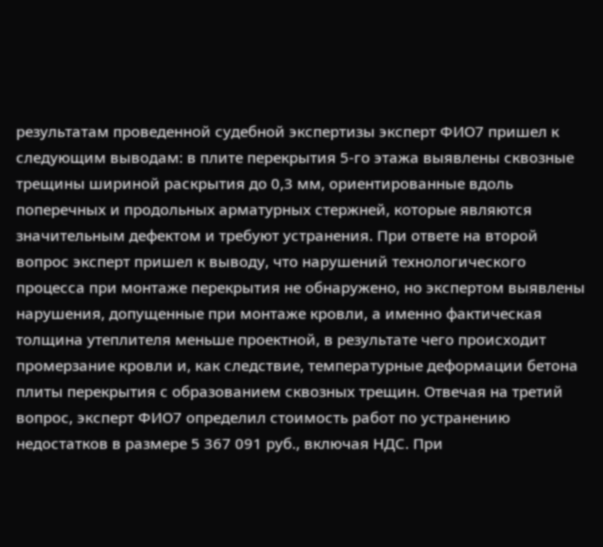результатам проведенной судебной экспертизы эксперт ФИО7 пришел к следующим выводам: в плите перекрытия 5-го этажа выявлены сквозные трещины шириной раскрытия до 0,3 мм, ориентированные вдоль поперечных и продольных арматурных стержней, которые являются значительным дефектом и требуют устранения. При ответе на второй вопрос эксперт пришел к выводу, что нарушений технологического процесса при монтаже перекрытия не обнаружено, но экспертом выявлены нарушения, допущенные при монтаже кровли, а именно фактическая толщина утеплителя меньше проектной, в результате чего происходит промерзание кровли и, как следствие, температурные деформации бетона плиты перекрытия с образованием сквозных трещин. Отвечая на третий вопрос, эксперт ФИО7 определил стоимость работ по устранению недостатков в размере 5 367 091 руб., включая НДС. При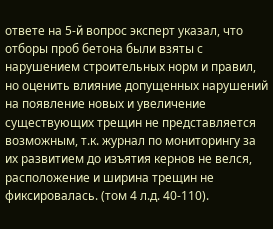ответе на 5-й вопрос эксперт указал, что отборы проб бетона были взяты с нарушением строительных норм и правил, но оценить влияние допущенных нарушений на появление новых и увеличение существующих трещин не представляется возможным, т.к. журнал по мониторингу за их развитием до изъятия кернов не велся, расположение и ширина трещин не фиксировалась. (том 4 л.д. 40-110).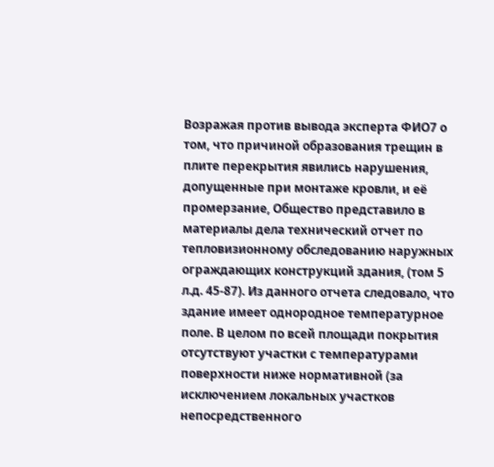Возражая против вывода эксперта ФИО7 о том, что причиной образования трещин в плите перекрытия явились нарушения, допущенные при монтаже кровли, и её промерзание, Общество представило в материалы дела технический отчет по тепловизионному обследованию наружных ограждающих конструкций здания, (том 5 л.д. 45-87). Из данного отчета следовало, что здание имеет однородное температурное поле. В целом по всей площади покрытия отсутствуют участки с температурами поверхности ниже нормативной (за исключением локальных участков непосредственного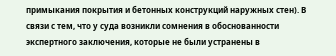примыкания покрытия и бетонных конструкций наружных стен). В связи с тем, что у суда возникли сомнения в обоснованности экспертного заключения, которые не были устранены в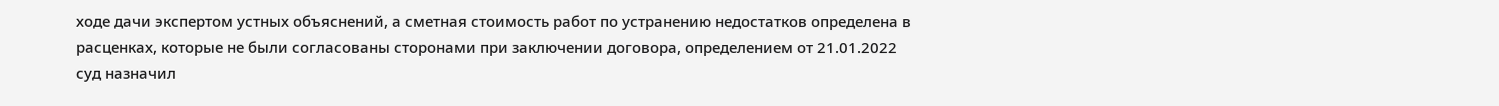ходе дачи экспертом устных объяснений, а сметная стоимость работ по устранению недостатков определена в расценках, которые не были согласованы сторонами при заключении договора, определением от 21.01.2022 суд назначил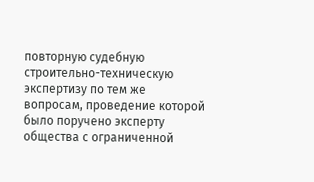повторную судебную строительно-техническую экспертизу по тем же вопросам, проведение которой было поручено эксперту общества с ограниченной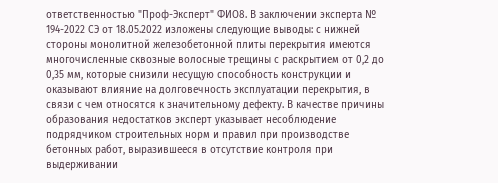ответственностью "Проф-Эксперт" ФИО8. В заключении эксперта № 194-2022 СЭ от 18.05.2022 изложены следующие выводы: с нижней стороны монолитной железобетонной плиты перекрытия имеются многочисленные сквозные волосные трещины с раскрытием от 0,2 до 0,35 мм, которые снизили несущую способность конструкции и оказывают влияние на долговечность эксплуатации перекрытия, в связи с чем относятся к значительному дефекту. В качестве причины образования недостатков эксперт указывает несоблюдение подрядчиком строительных норм и правил при производстве бетонных работ, выразившееся в отсутствие контроля при выдерживании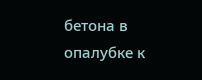бетона в опалубке к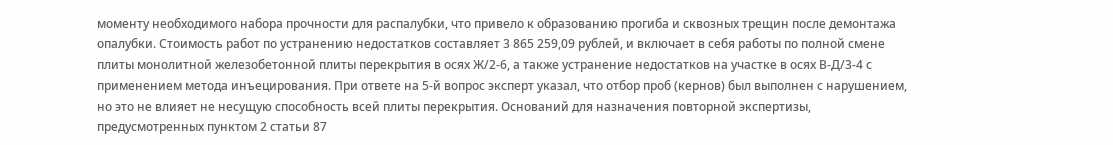моменту необходимого набора прочности для распалубки, что привело к образованию прогиба и сквозных трещин после демонтажа опалубки. Стоимость работ по устранению недостатков составляет 3 865 259,09 рублей, и включает в себя работы по полной смене плиты монолитной железобетонной плиты перекрытия в осях Ж/2-6, а также устранение недостатков на участке в осях В-Д/3-4 с применением метода инъецирования. При ответе на 5-й вопрос эксперт указал, что отбор проб (кернов) был выполнен с нарушением, но это не влияет не несущую способность всей плиты перекрытия. Оснований для назначения повторной экспертизы, предусмотренных пунктом 2 статьи 87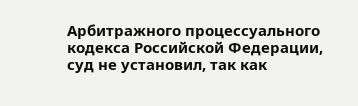Арбитражного процессуального кодекса Российской Федерации, суд не установил, так как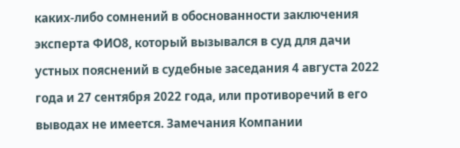каких-либо сомнений в обоснованности заключения эксперта ФИО8, который вызывался в суд для дачи устных пояснений в судебные заседания 4 августа 2022 года и 27 сентября 2022 года, или противоречий в его выводах не имеется. Замечания Компании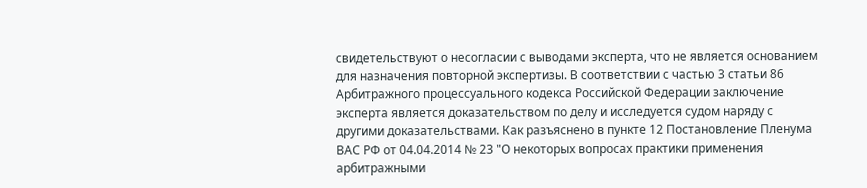свидетельствуют о несогласии с выводами эксперта, что не является основанием для назначения повторной экспертизы. В соответствии с частью 3 статьи 86 Арбитражного процессуального кодекса Российской Федерации заключение эксперта является доказательством по делу и исследуется судом наряду с другими доказательствами. Как разъяснено в пункте 12 Постановление Пленума ВАС РФ от 04.04.2014 № 23 "О некоторых вопросах практики применения арбитражными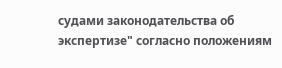судами законодательства об экспертизе" согласно положениям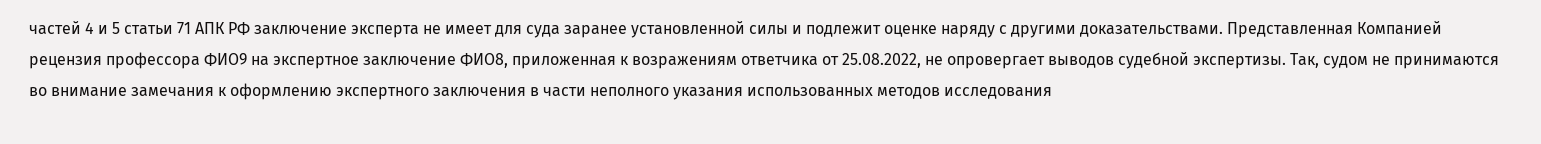частей 4 и 5 статьи 71 АПК РФ заключение эксперта не имеет для суда заранее установленной силы и подлежит оценке наряду с другими доказательствами. Представленная Компанией рецензия профессора ФИО9 на экспертное заключение ФИО8, приложенная к возражениям ответчика от 25.08.2022, не опровергает выводов судебной экспертизы. Так, судом не принимаются во внимание замечания к оформлению экспертного заключения в части неполного указания использованных методов исследования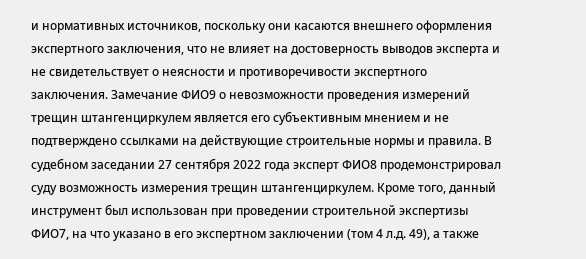и нормативных источников, поскольку они касаются внешнего оформления экспертного заключения, что не влияет на достоверность выводов эксперта и не свидетельствует о неясности и противоречивости экспертного заключения. Замечание ФИО9 о невозможности проведения измерений трещин штангенциркулем является его субъективным мнением и не подтверждено ссылками на действующие строительные нормы и правила. В судебном заседании 27 сентября 2022 года эксперт ФИО8 продемонстрировал суду возможность измерения трещин штангенциркулем. Кроме того, данный инструмент был использован при проведении строительной экспертизы ФИО7, на что указано в его экспертном заключении (том 4 л.д. 49), а также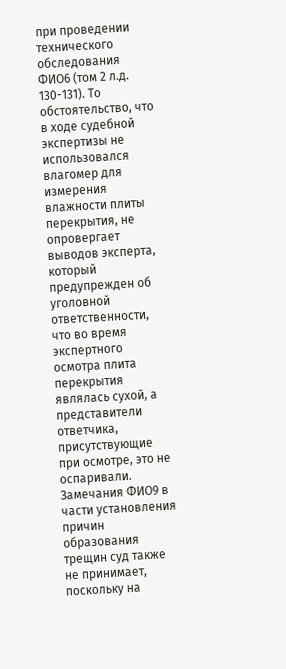при проведении технического обследования ФИО6 (том 2 л.д. 130-131). То обстоятельство, что в ходе судебной экспертизы не использовался влагомер для измерения влажности плиты перекрытия, не опровергает выводов эксперта, который предупрежден об уголовной ответственности, что во время экспертного осмотра плита перекрытия являлась сухой, а представители ответчика, присутствующие при осмотре, это не оспаривали. Замечания ФИО9 в части установления причин образования трещин суд также не принимает, поскольку на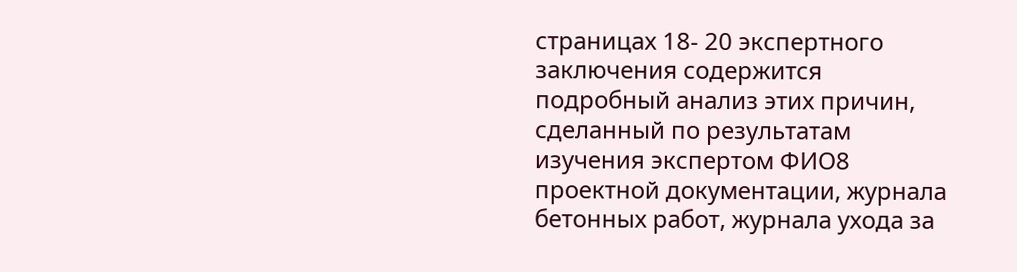страницах 18- 20 экспертного заключения содержится подробный анализ этих причин, сделанный по результатам изучения экспертом ФИО8 проектной документации, журнала бетонных работ, журнала ухода за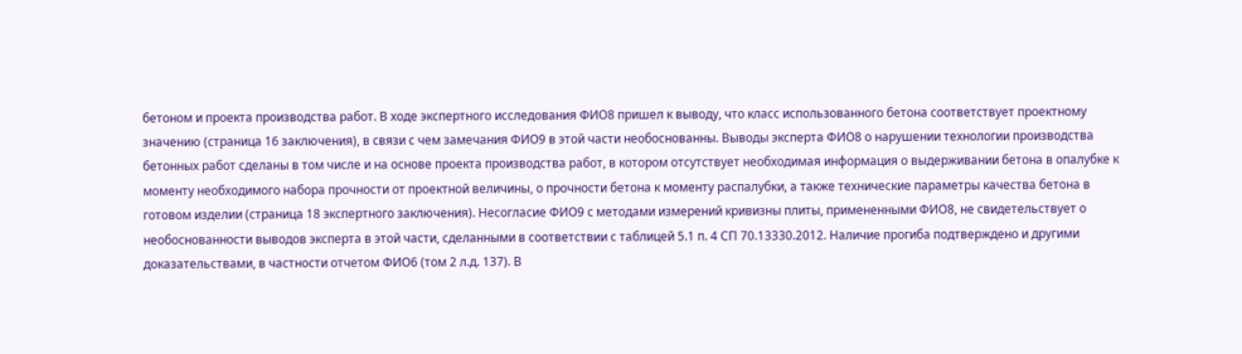бетоном и проекта производства работ. В ходе экспертного исследования ФИО8 пришел к выводу, что класс использованного бетона соответствует проектному значению (страница 16 заключения), в связи с чем замечания ФИО9 в этой части необоснованны. Выводы эксперта ФИО8 о нарушении технологии производства бетонных работ сделаны в том числе и на основе проекта производства работ, в котором отсутствует необходимая информация о выдерживании бетона в опалубке к моменту необходимого набора прочности от проектной величины, о прочности бетона к моменту распалубки, а также технические параметры качества бетона в готовом изделии (страница 18 экспертного заключения). Несогласие ФИО9 с методами измерений кривизны плиты, примененными ФИО8, не свидетельствует о необоснованности выводов эксперта в этой части, сделанными в соответствии с таблицей 5.1 п. 4 СП 70.13330.2012. Наличие прогиба подтверждено и другими доказательствами, в частности отчетом ФИО6 (том 2 л.д. 137). В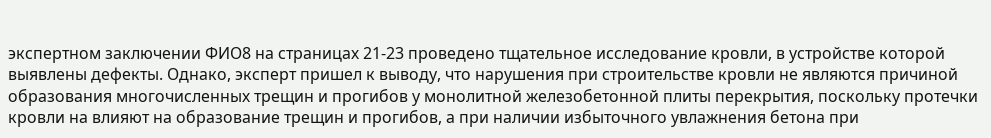экспертном заключении ФИО8 на страницах 21-23 проведено тщательное исследование кровли, в устройстве которой выявлены дефекты. Однако, эксперт пришел к выводу, что нарушения при строительстве кровли не являются причиной образования многочисленных трещин и прогибов у монолитной железобетонной плиты перекрытия, поскольку протечки кровли на влияют на образование трещин и прогибов, а при наличии избыточного увлажнения бетона при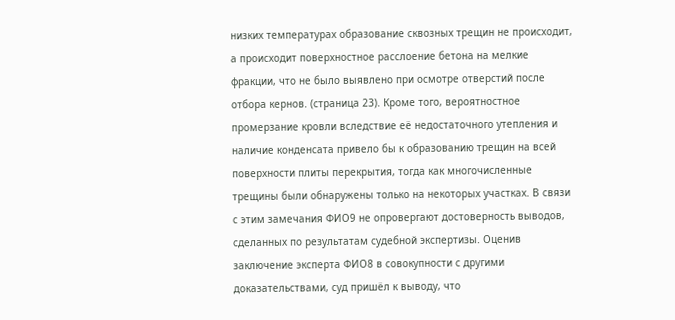низких температурах образование сквозных трещин не происходит, а происходит поверхностное расслоение бетона на мелкие фракции, что не было выявлено при осмотре отверстий после отбора кернов. (страница 23). Кроме того, вероятностное промерзание кровли вследствие её недостаточного утепления и наличие конденсата привело бы к образованию трещин на всей поверхности плиты перекрытия, тогда как многочисленные трещины были обнаружены только на некоторых участках. В связи с этим замечания ФИО9 не опровергают достоверность выводов, сделанных по результатам судебной экспертизы. Оценив заключение эксперта ФИО8 в совокупности с другими доказательствами, суд пришёл к выводу, что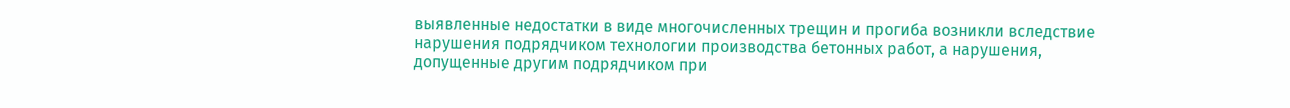выявленные недостатки в виде многочисленных трещин и прогиба возникли вследствие нарушения подрядчиком технологии производства бетонных работ, а нарушения, допущенные другим подрядчиком при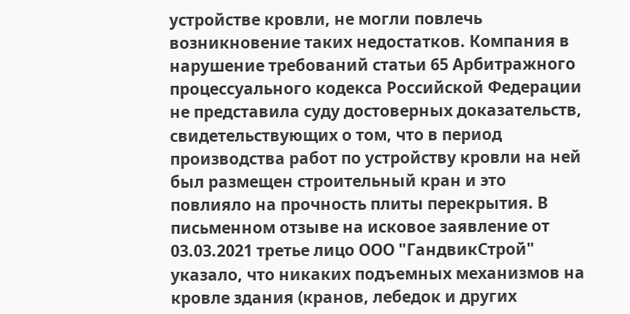устройстве кровли, не могли повлечь возникновение таких недостатков. Компания в нарушение требований статьи 65 Арбитражного процессуального кодекса Российской Федерации не представила суду достоверных доказательств, свидетельствующих о том, что в период производства работ по устройству кровли на ней был размещен строительный кран и это повлияло на прочность плиты перекрытия. В письменном отзыве на исковое заявление от 03.03.2021 третье лицо ООО "ГандвикСтрой" указало, что никаких подъемных механизмов на кровле здания (кранов, лебедок и других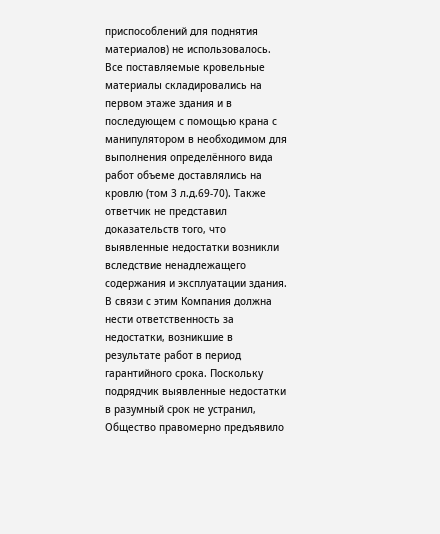приспособлений для поднятия материалов) не использовалось. Все поставляемые кровельные материалы складировались на первом этаже здания и в последующем с помощью крана с манипулятором в необходимом для выполнения определённого вида работ объеме доставлялись на кровлю (том 3 л.д.69-70). Также ответчик не представил доказательств того, что выявленные недостатки возникли вследствие ненадлежащего содержания и эксплуатации здания. В связи с этим Компания должна нести ответственность за недостатки, возникшие в результате работ в период гарантийного срока. Поскольку подрядчик выявленные недостатки в разумный срок не устранил, Общество правомерно предъявило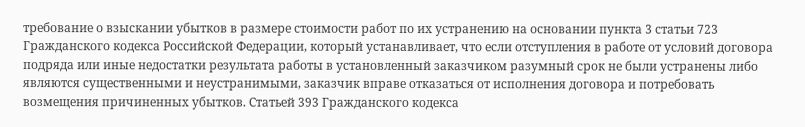требование о взыскании убытков в размере стоимости работ по их устранению на основании пункта 3 статьи 723 Гражданского кодекса Российской Федерации, который устанавливает, что если отступления в работе от условий договора подряда или иные недостатки результата работы в установленный заказчиком разумный срок не были устранены либо являются существенными и неустранимыми, заказчик вправе отказаться от исполнения договора и потребовать возмещения причиненных убытков. Статьей 393 Гражданского кодекса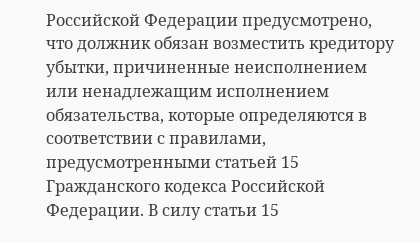Российской Федерации предусмотрено, что должник обязан возместить кредитору убытки, причиненные неисполнением или ненадлежащим исполнением обязательства, которые определяются в соответствии с правилами, предусмотренными статьей 15 Гражданского кодекса Российской Федерации. В силу статьи 15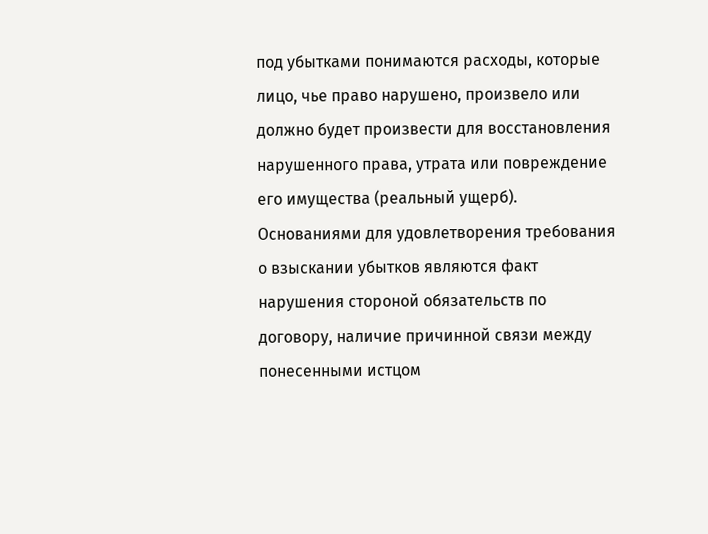под убытками понимаются расходы, которые лицо, чье право нарушено, произвело или должно будет произвести для восстановления нарушенного права, утрата или повреждение его имущества (реальный ущерб). Основаниями для удовлетворения требования о взыскании убытков являются факт нарушения стороной обязательств по договору, наличие причинной связи между понесенными истцом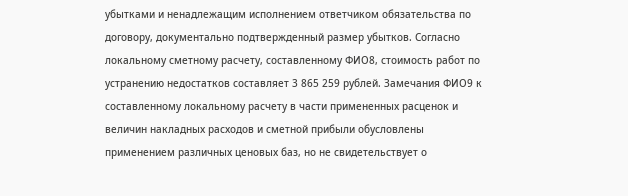убытками и ненадлежащим исполнением ответчиком обязательства по договору, документально подтвержденный размер убытков. Согласно локальному сметному расчету, составленному ФИО8, стоимость работ по устранению недостатков составляет 3 865 259 рублей. Замечания ФИО9 к составленному локальному расчету в части примененных расценок и величин накладных расходов и сметной прибыли обусловлены применением различных ценовых баз, но не свидетельствует о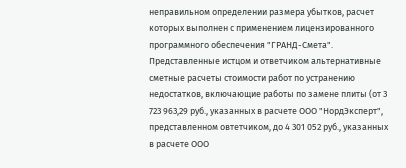неправильном определении размера убытков, расчет которых выполнен с применением лицензированного программного обеспечения "ГРАНД-Смета". Представленные истцом и ответчиком альтернативные сметные расчеты стоимости работ по устранению недостатков, включающие работы по замене плиты (от 3 723 963,29 руб., указанных в расчете ООО "НордЭксперт", представленном овтетчиком, до 4 301 052 руб., указанных в расчете ООО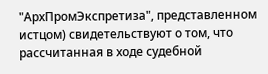"АрхПромЭкспретиза", представленном истцом) свидетельствуют о том, что рассчитанная в ходе судебной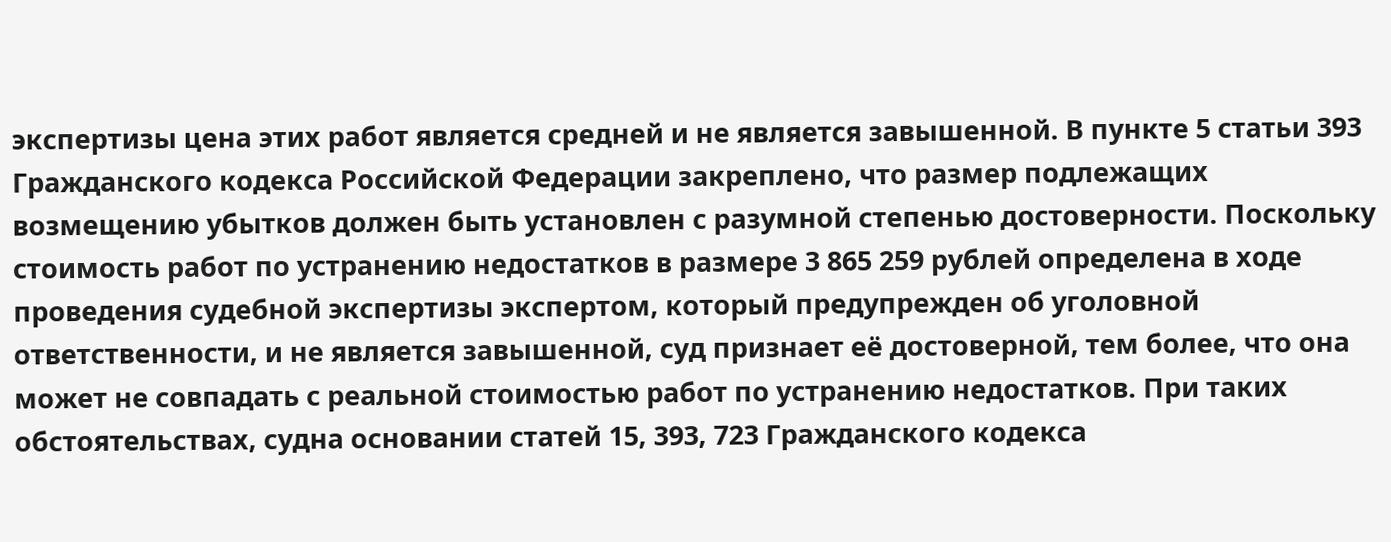экспертизы цена этих работ является средней и не является завышенной. В пункте 5 статьи 393 Гражданского кодекса Российской Федерации закреплено, что размер подлежащих возмещению убытков должен быть установлен с разумной степенью достоверности. Поскольку стоимость работ по устранению недостатков в размере 3 865 259 рублей определена в ходе проведения судебной экспертизы экспертом, который предупрежден об уголовной ответственности, и не является завышенной, суд признает её достоверной, тем более, что она может не совпадать с реальной стоимостью работ по устранению недостатков. При таких обстоятельствах, судна основании статей 15, 393, 723 Гражданского кодекса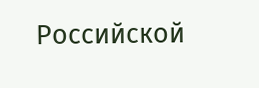Российской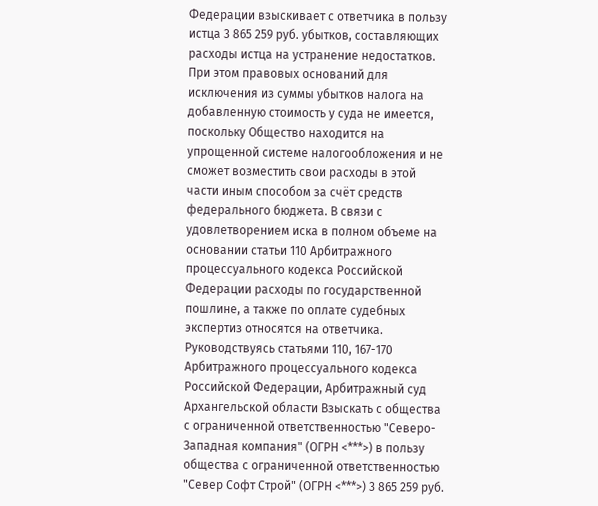Федерации взыскивает с ответчика в пользу истца 3 865 259 руб. убытков, составляющих расходы истца на устранение недостатков. При этом правовых оснований для исключения из суммы убытков налога на добавленную стоимость у суда не имеется, поскольку Общество находится на упрощенной системе налогообложения и не сможет возместить свои расходы в этой части иным способом за счёт средств федерального бюджета. В связи с удовлетворением иска в полном объеме на основании статьи 110 Арбитражного процессуального кодекса Российской Федерации расходы по государственной пошлине, а также по оплате судебных экспертиз относятся на ответчика. Руководствуясь статьями 110, 167-170 Арбитражного процессуального кодекса Российской Федерации, Арбитражный суд Архангельской области Взыскать с общества с ограниченной ответственностью "Северо-Западная компания" (ОГРН <***>) в пользу общества с ограниченной ответственностью "Север Софт Строй" (ОГРН <***>) 3 865 259 руб.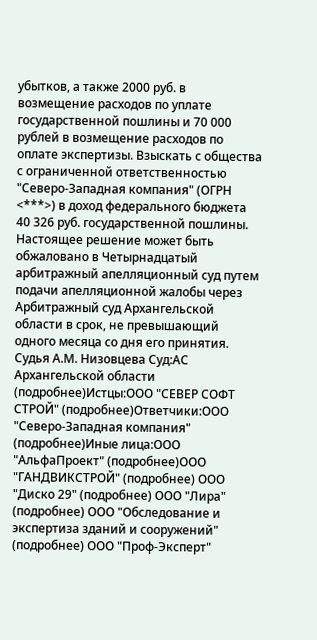убытков, а также 2000 руб. в возмещение расходов по уплате государственной пошлины и 70 000 рублей в возмещение расходов по оплате экспертизы. Взыскать с общества с ограниченной ответственностью "Северо-Западная компания" (ОГРН <***>) в доход федерального бюджета 40 326 руб. государственной пошлины. Настоящее решение может быть обжаловано в Четырнадцатый арбитражный апелляционный суд путем подачи апелляционной жалобы через Арбитражный суд Архангельской области в срок, не превышающий одного месяца со дня его принятия. Судья А.М. Низовцева Суд:АС Архангельской области (подробнее)Истцы:ООО "СЕВЕР СОФТ СТРОЙ" (подробнее)Ответчики:ООО "Северо-Западная компания" (подробнее)Иные лица:ООО "АльфаПроект" (подробнее)ООО "ГАНДВИКСТРОЙ" (подробнее) ООО "Диско 29" (подробнее) ООО "Лира" (подробнее) ООО "Обследование и экспертиза зданий и сооружений" (подробнее) ООО "Проф-Эксперт"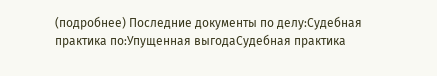(подробнее) Последние документы по делу:Судебная практика по:Упущенная выгодаСудебная практика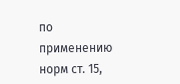по применению норм ст. 15,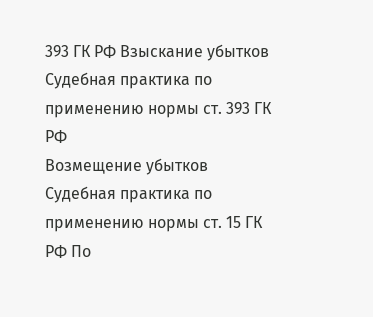393 ГК РФ Взыскание убытков Судебная практика по применению нормы ст. 393 ГК РФ
Возмещение убытков Судебная практика по применению нормы ст. 15 ГК РФ По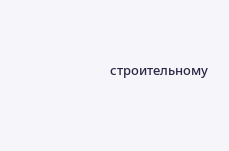строительному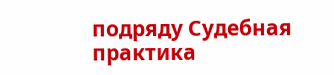подряду Судебная практика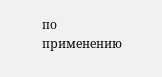по применению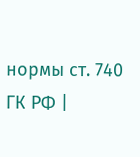нормы ст. 740 ГК РФ |